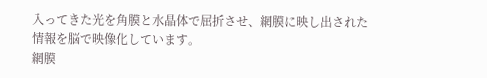入ってきた光を角膜と水晶体で屈折させ、網膜に映し出された情報を脳で映像化しています。
網膜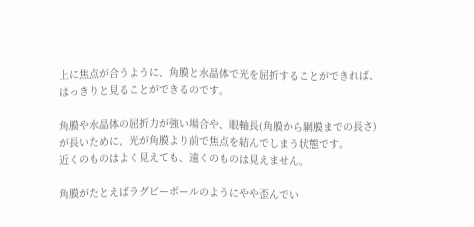上に焦点が合うように、角膜と水晶体で光を屈折することができれば、はっきりと見ることができるのです。

角膜や水晶体の屈折力が強い場合や、眼軸長(角膜から網膜までの長さ)が長いために、光が角膜より前で焦点を結んでしまう状態です。
近くのものはよく見えても、遠くのものは見えません。

角膜がたとえばラグビーボールのようにやや歪んでい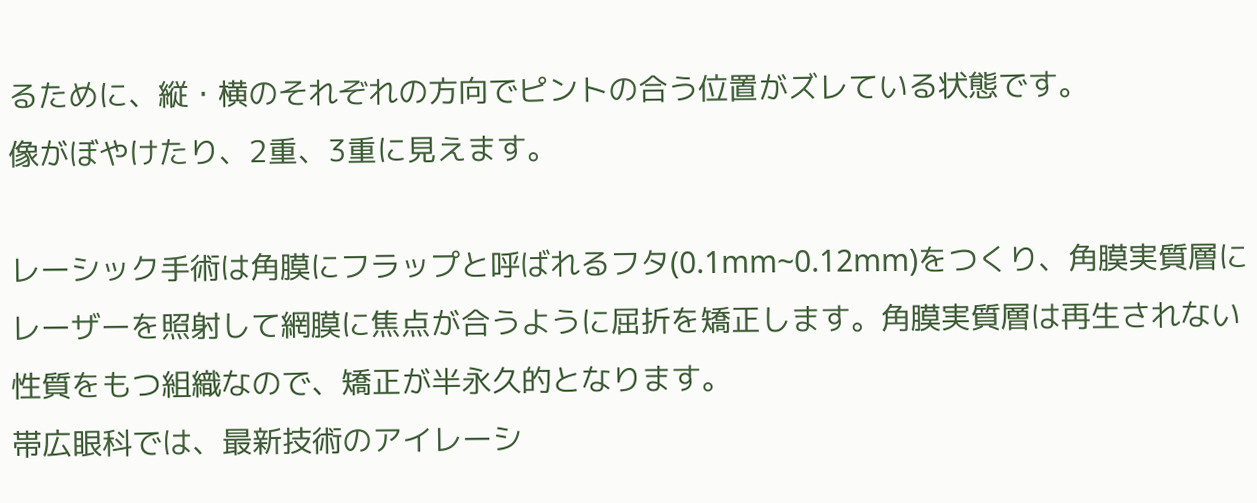るために、縦・横のそれぞれの方向でピントの合う位置がズレている状態です。
像がぼやけたり、2重、3重に見えます。

レーシック手術は角膜にフラップと呼ばれるフタ(0.1mm~0.12mm)をつくり、角膜実質層にレーザーを照射して網膜に焦点が合うように屈折を矯正します。角膜実質層は再生されない性質をもつ組織なので、矯正が半永久的となります。
帯広眼科では、最新技術のアイレーシ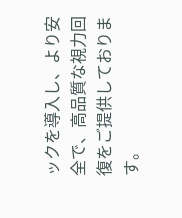ックを導入し、より安全で、高品質な視力回復をご提供しております。